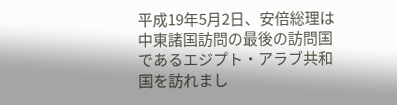平成19年5月2日、安倍総理は中東諸国訪問の最後の訪問国であるエジプト・アラブ共和国を訪れまし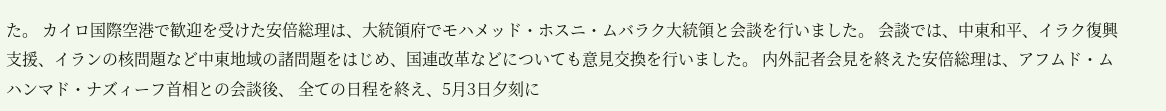た。 カイロ国際空港で歓迎を受けた安倍総理は、大統領府でモハメッド・ホスニ・ムバラク大統領と会談を行いました。 会談では、中東和平、イラク復興支援、イランの核問題など中東地域の諸問題をはじめ、国連改革などについても意見交換を行いました。 内外記者会見を終えた安倍総理は、アフムド・ムハンマド・ナズィーフ首相との会談後、 全ての日程を終え、5月3日夕刻に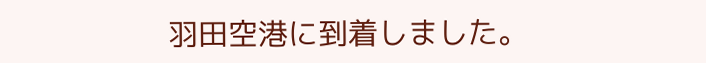羽田空港に到着しました。